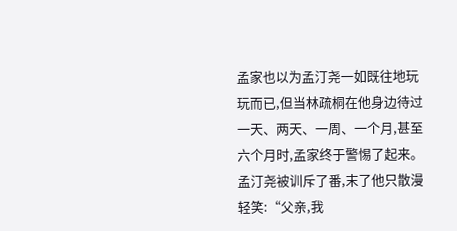孟家也以为孟汀尧一如既往地玩玩而已,但当林疏桐在他身边待过一天、两天、一周、一个月,甚至六个月时,孟家终于警惕了起来。
孟汀尧被训斥了番,末了他只散漫轻笑:“父亲,我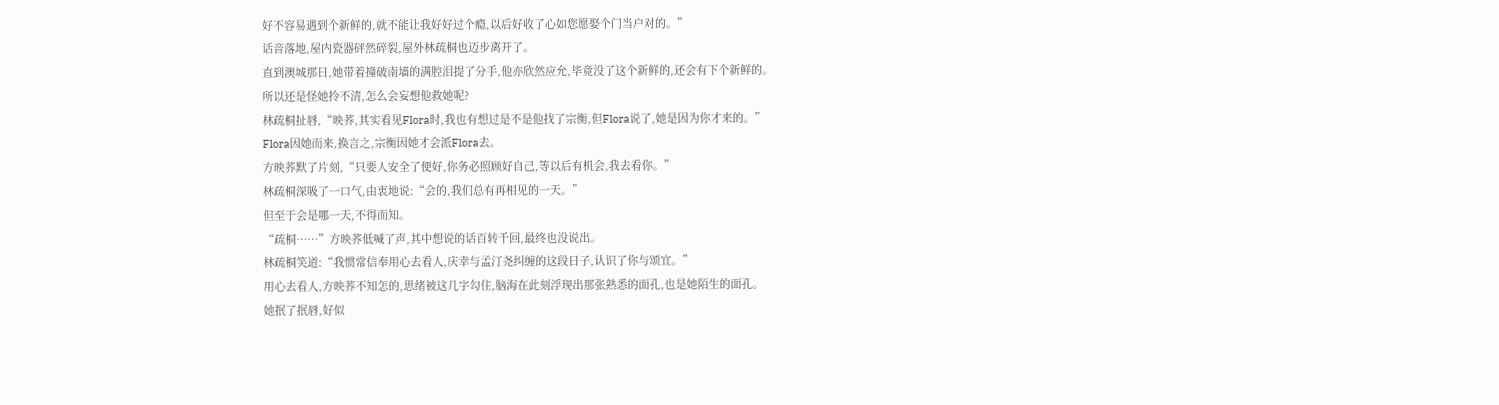好不容易遇到个新鲜的,就不能让我好好过个瘾,以后好收了心如您愿娶个门当户对的。”
话音落地,屋内瓷器砰然碎裂,屋外林疏桐也迈步离开了。
直到澳城那日,她带着撞破南墙的满腔泪提了分手,他亦欣然应允,毕竟没了这个新鲜的,还会有下个新鲜的。
所以还是怪她拎不清,怎么会妄想他救她呢?
林疏桐扯唇,“映荞,其实看见Flora时,我也有想过是不是他找了宗衡,但Flora说了,她是因为你才来的。”
Flora因她而来,换言之,宗衡因她才会派Flora去。
方映荞默了片刻,“只要人安全了便好,你务必照顾好自己,等以后有机会,我去看你。”
林疏桐深吸了一口气,由衷地说:“会的,我们总有再相见的一天。”
但至于会是哪一天,不得而知。
“疏桐……”方映荞低喊了声,其中想说的话百转千回,最终也没说出。
林疏桐笑道:“我惯常信奉用心去看人,庆幸与孟汀尧纠缠的这段日子,认识了你与颂宜。”
用心去看人,方映荞不知怎的,思绪被这几字勾住,脑海在此刻浮现出那张熟悉的面孔,也是她陌生的面孔。
她抿了抿唇,好似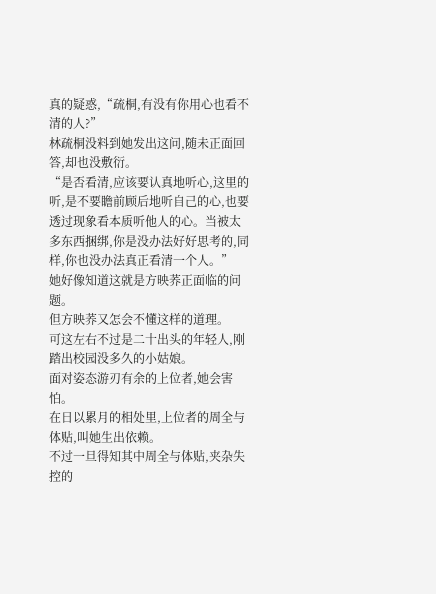真的疑惑,“疏桐,有没有你用心也看不清的人?”
林疏桐没料到她发出这问,随未正面回答,却也没敷衍。
“是否看清,应该要认真地听心,这里的听,是不要瞻前顾后地听自己的心,也要透过现象看本质听他人的心。当被太多东西捆绑,你是没办法好好思考的,同样,你也没办法真正看清一个人。”
她好像知道这就是方映荞正面临的问题。
但方映荞又怎会不懂这样的道理。
可这左右不过是二十出头的年轻人,刚踏出校园没多久的小姑娘。
面对姿态游刃有余的上位者,她会害怕。
在日以累月的相处里,上位者的周全与体贴,叫她生出依赖。
不过一旦得知其中周全与体贴,夹杂失控的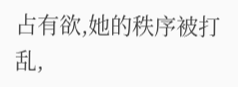占有欲,她的秩序被打乱,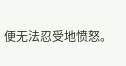便无法忍受地愤怒。